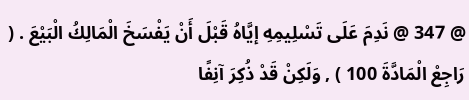@ 347 @ نَدِمَ عَلَى تَسْلِيمِهِ إيَّاهُ قَبْلَ أَنْ يَفْسَخَ الْمَالِكُ الْبَيْعَ . ( رَاجِعْ الْمَادَّةَ 100 ) , وَلَكِنْ قَدْ ذُكِرَ آنِفًا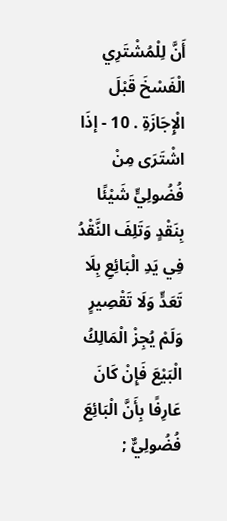أَنَّ لِلْمُشْتَرِي الْفَسْخَ قَبْلَ الْإِجَازَةِ . 10 - إذَا اشْتَرَى مِنْ فُضُولِيٍّ شَيْئًا بِنَقْدٍ وَتَلِفَ النَّقْدُ فِي يَدِ الْبَائِعِ بِلَا تَعَدٍّ وَلَا تَقْصِيرٍ وَلَمْ يُجِزْ الْمَالِكُ الْبَيْعَ فَإِنْ كَانَ عَارِفًا بِأَنَّ الْبَائِعَ فُضُولِيٌّ ;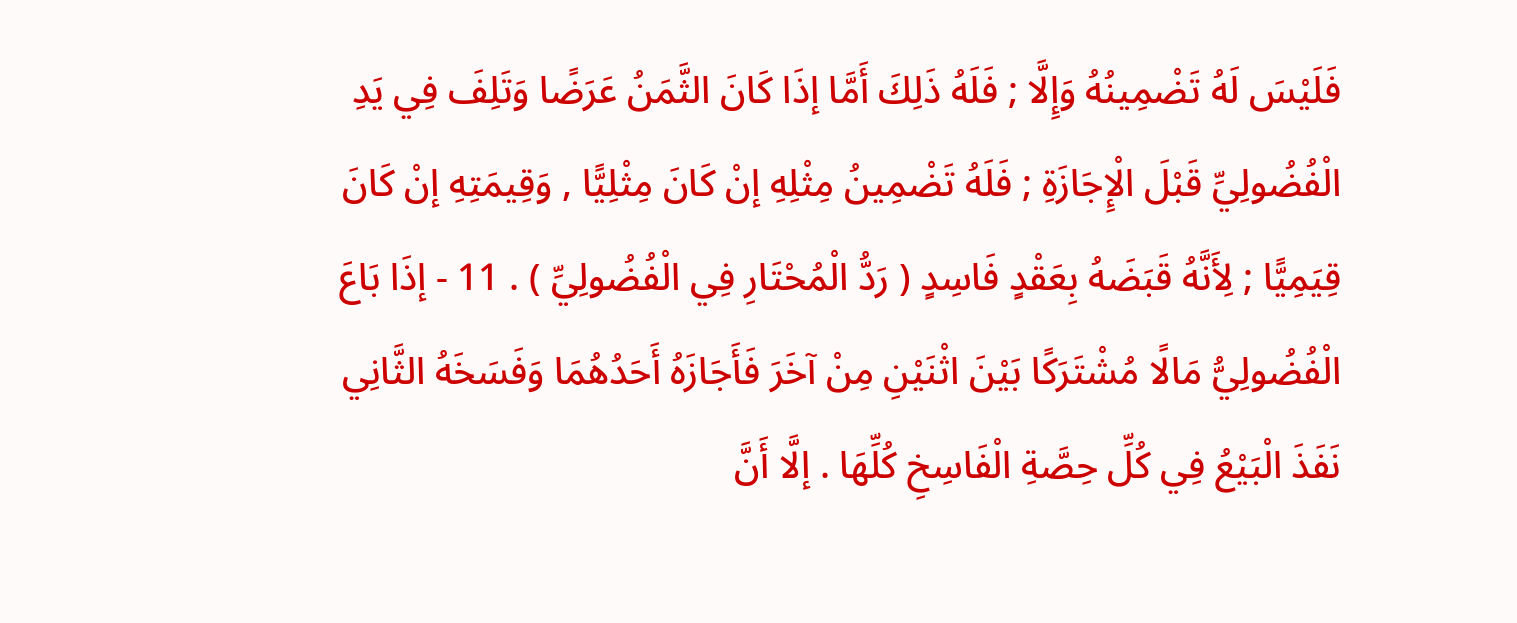فَلَيْسَ لَهُ تَضْمِينُهُ وَإِلَّا ; فَلَهُ ذَلِكَ أَمَّا إذَا كَانَ الثَّمَنُ عَرَضًا وَتَلِفَ فِي يَدِ الْفُضُولِيِّ قَبْلَ الْإِجَازَةِ ; فَلَهُ تَضْمِينُ مِثْلِهِ إنْ كَانَ مِثْلِيًّا , وَقِيمَتِهِ إنْ كَانَ قِيَمِيًّا ; لِأَنَّهُ قَبَضَهُ بِعَقْدٍ فَاسِدٍ ( رَدُّ الْمُحْتَارِ فِي الْفُضُولِيِّ ) . 11 - إذَا بَاعَ الْفُضُولِيُّ مَالًا مُشْتَرَكًا بَيْنَ اثْنَيْنِ مِنْ آخَرَ فَأَجَازَهُ أَحَدُهُمَا وَفَسَخَهُ الثَّانِي نَفَذَ الْبَيْعُ فِي كُلِّ حِصَّةِ الْفَاسِخِ كُلِّهَا . إلَّا أَنَّ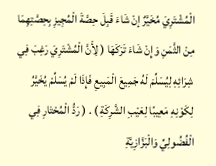الْمُشْتَرِيَ مُخَيَّرٌ إنْ شَاءَ قَبِلَ حِصَّةَ الْمُجِيزِ بِحِصَّتِهِمَا مِنْ الثَّمَنِ وَإِنْ شَاءَ تَرَكَهَا ( لِأَنَّ الْمُشْتَرِيَ رَغِبَ فِي شِرَائِهِ لِيُسَلِّمَ لَهُ جَمِيعَ الْمَبِيعِ فَإِذَا لَمْ يُسَلِّمْ يُخَيَّرُ لِكَوْنِهِ مَعِيبًا لِعَيْبِ الشَّرِكَةِ ) . ( رَدُّ الْمُحْتَارِ فِي الْفُضُولِيِّ وَالْبَزَّازِيَّةِ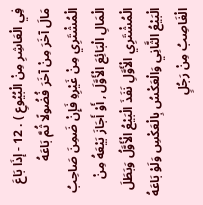فِي الْعَاشِرِ مِنْ الْبُيُوعِ ) . 12 - إذَا بَاعَ مَالَ آخَرَ مِنْ آخَرَ فُضُولًا ثُمَّ بَاعَهُ الْمُشْتَرِي مِنْ غَيْرِهِ فَإِنْ ضَمِنَ صَاحِبُ الْمَالِ الْبَائِعَ الْأَوَّلَ , أَوْ أَجَازَ بَيْعَهُ مِنْ الْمُشْتَرِي الْأَوَّلِ نَفَذَ الْبَيْعُ الْأَوَّلُ وَبَطَلَ الْبَيْعُ الثَّانِي وَالْعَكْسُ بِالْعَكْسِ وَلَوْ بَاعَهُ الْغَاصِبُ مِنْ رَجُلٍ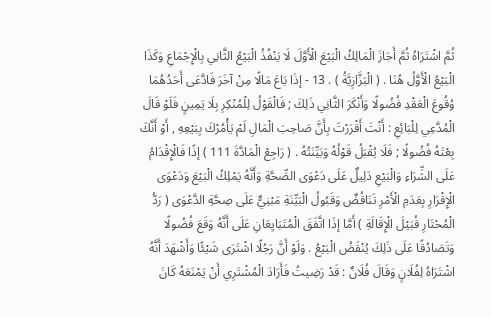ثُمَّ اشْتَرَاهُ ثُمَّ أَجَازَ الْمَالِكُ الْبَيْعَ الْأَوَّلَ لَا يَنْفُذُ الْبَيْعُ الثَّانِي بِالْإِجْمَاعِ وَكَذَا الْبَيْعُ الْأَوَّلُ هُنَا . ( الْبَزَّازِيَّةُ ) . 13 - إذَا بَاعَ مَالًا مِنْ آخَرَ فَادَّعَى أَحَدُهُمَا وُقُوعَ الْعَقْدِ فُضُولًا وَأَنْكَرَ الثَّانِي ذَلِكَ ; فَالْقَوْلُ لِلْمُنْكِرِ بِلَا يَمِينٍ فَلَوْ قَالَ الْمُدَّعِي لِلْبَائِعِ : أَنْتَ أَقْرَرْتَ بِأَنَّ صَاحِبَ الْمَالِ لَمْ يَأْمُرْكَ بِبَيْعِهِ , أَوْ أَنَّكَ بِعْتَهُ فُضُولًا ; فَلَا يُقْبَلُ قَوْلُهُ وَبَيِّنَتُهُ . ( رَاجِعْ الْمَادَّةَ 111 ) إذًا فَالْإِقْدَامُ عَلَى الشِّرَاءِ وَالْبَيْعِ دَلِيلٌ عَلَى دَعْوَى الصِّحَّةِ وَأَنَّهُ يَمْلِكُ الْبَيْعَ وَدَعْوَى الْإِقْرَارِ بِعَدَمِ الْأَمْرِ تَنَاقُضٌ وَقَبُولُ الْبَيِّنَةِ مَبْنِيٌّ عَلَى صِحَّةِ الدَّعْوَى ( رَدُّ الْمُحْتَارِ قُبَيْلَ الْإِقَالَةِ ) أَمَّا إذَا اتَّفَقَ الْمُتَبَايِعَانِ عَلَى أَنَّهُ وَقَعَ فُضُولًا وَتَصَادُقًا عَلَى ذَلِكَ يُنْقَضُ الْبَيْعُ . وَلَوْ أَنَّ رَجُلًا اشْتَرَى شَيْئًا وَأَشْهَدَ أَنَّهُ اشْتَرَاهُ لِفُلَانٍ وَقَالَ فُلَانٌ : قَدْ رَضِيتُ فَأَرَادَ الْمُشْتَرِي أَنْ يَمْنَعَهُ كَانَ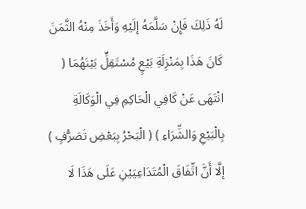لَهُ ذَلِكَ فَإِنْ سَلَّمَهُ إلَيْهِ وَأَخَذَ مِنْهُ الثَّمَنَ كَانَ هَذَا بِمَنْزِلَةِ بَيْعٍ مُسْتَقِلٍّ بَيْنَهُمَا ( انْتَهَى عَنْ كَافِي الْحَاكِمِ فِي الْوَكَالَةِ بِالْبَيْعِ وَالشِّرَاءِ ) ( الْبَحْرُ بِبَعْضِ تَصَرُّفٍ ) إلَّا أَنَّ اتِّفَاقَ الْمُتَدَاعِيَيْنِ عَلَى هَذَا لَا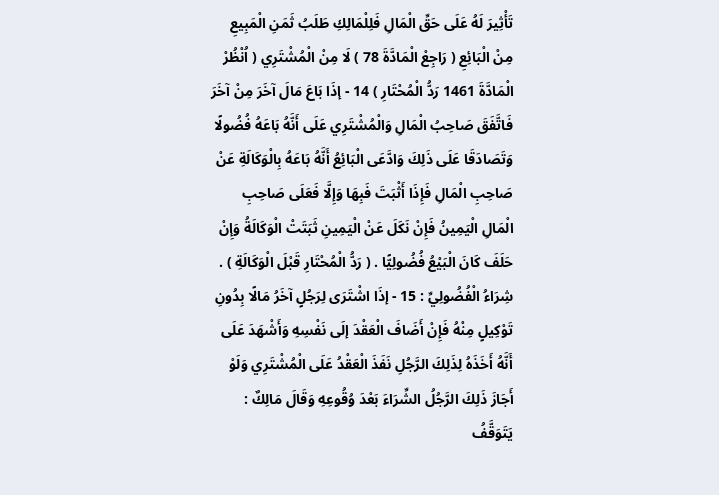تَأْثِيرَ لَهُ عَلَى حَقِّ الْمَالِ فَلِلْمَالِكِ طَلَبُ ثَمَنِ الْمَبِيعِ مِنْ الْبَائِعِ ( رَاجِعْ الْمَادَّةَ 78 ) لَا مِنْ الْمُشْتَرِي ( اُنْظُرْ الْمَادَّةَ 1461 رَدُّ الْمُحْتَارِ ) 14 - إذَا بَاعَ مَالَ آخَرَ مِنْ آخَرَ فَاتَّفَقَ صَاحِبُ الْمَالِ وَالْمُشْتَرِي عَلَى أَنَّهُ بَاعَهُ فُضُولًا وَتَصَادَقَا عَلَى ذَلِكَ وَادَّعَى الْبَائِعُ أَنَّهُ بَاعَهُ بِالْوَكَالَةِ عَنْ صَاحِبِ الْمَالِ فَإِذَا أَثْبَتَ فَبِهَا وَإِلَّا فَعَلَى صَاحِبِ الْمَالِ الْيَمِينُ فَإِنْ نَكَلَ عَنْ الْيَمِينِ ثَبَتَتْ الْوَكَالَةُ وَإِنْ حَلَفَ كَانَ الْبَيْعُ فُضُولِيًّا . ( رَدُّ الْمُحْتَارِ قَبْلَ الْوَكَالَةِ ) . شِرَاءُ الْفُضُولِيِّ : 15 - إذَا اشْتَرَى لِرَجُلٍ آخَرُ مَالًا بِدُونِ تَوْكِيلٍ مِنْهُ فَإِنْ أَضَافَ الْعَقْدَ إلَى نَفْسِهِ وَأَشْهَدَ عَلَى أَنَّهُ أَخَذَهُ لِذَلِكَ الرَّجُلِ نَفَذَ الْعَقْدُ عَلَى الْمُشْتَرِي وَلَوْ أَجَازَ ذَلِكَ الرَّجُلُ الشِّرَاءَ بَعْدَ وُقُوعِهِ وَقَالَ مَالِكٌ : يَتَوَقَّفُ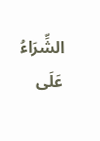الشِّرَاءُ عَلَى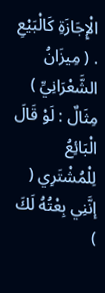الْإِجَازَةِ كَالْبَيْعِ . ( مِيزَانُ الشَّعْرَانِيِّ ) مِثَالٌ : لَوْ قَالَ الْبَائِعُ لِلْمُشْتَرِي ( إنَّنِي بِعْتُهُ لَكَ )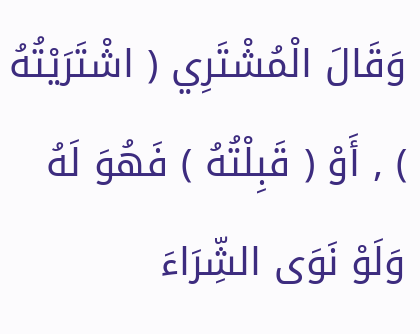وَقَالَ الْمُشْتَرِي ( اشْتَرَيْتُهُ ) , أَوْ ( قَبِلْتُهُ ) فَهُوَ لَهُ وَلَوْ نَوَى الشِّرَاءَ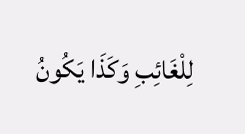لِلْغَائِبِ وَكَذَا يَكُونُ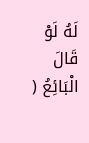لَهُ لَوْ قَالَ الْبَائِعُ (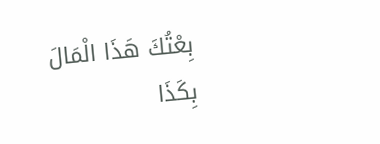بِعْتُكَ هَذَا الْمَالَ بِكَذَا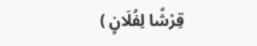قِرْشًا لِفُلَانٍ )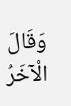وَقَالَ الْآخَرُ